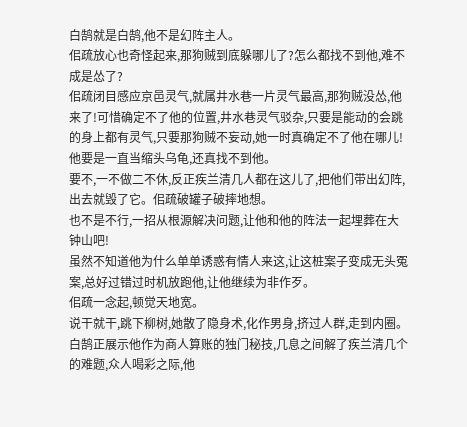白鹄就是白鹄,他不是幻阵主人。
佀疏放心也奇怪起来,那狗贼到底躲哪儿了?怎么都找不到他,难不成是怂了?
佀疏闭目感应京邑灵气,就属井水巷一片灵气最高,那狗贼没怂,他来了!可惜确定不了他的位置,井水巷灵气驳杂,只要是能动的会跳的身上都有灵气,只要那狗贼不妄动,她一时真确定不了他在哪儿!他要是一直当缩头乌龟,还真找不到他。
要不,一不做二不休,反正疾兰清几人都在这儿了,把他们带出幻阵,出去就毁了它。佀疏破罐子破摔地想。
也不是不行,一招从根源解决问题,让他和他的阵法一起埋葬在大钟山吧!
虽然不知道他为什么单单诱惑有情人来这,让这桩案子变成无头冤案,总好过错过时机放跑他,让他继续为非作歹。
佀疏一念起,顿觉天地宽。
说干就干,跳下柳树,她散了隐身术,化作男身,挤过人群,走到内圈。
白鹄正展示他作为商人算账的独门秘技,几息之间解了疾兰清几个的难题,众人喝彩之际,他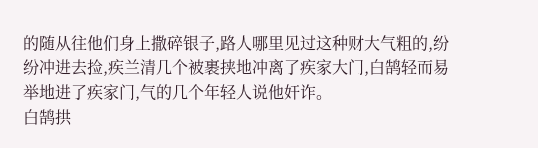的随从往他们身上撒碎银子,路人哪里见过这种财大气粗的,纷纷冲进去捡,疾兰清几个被裹挟地冲离了疾家大门,白鹄轻而易举地进了疾家门,气的几个年轻人说他奸诈。
白鹄拱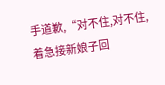手道歉,“对不住,对不住,着急接新娘子回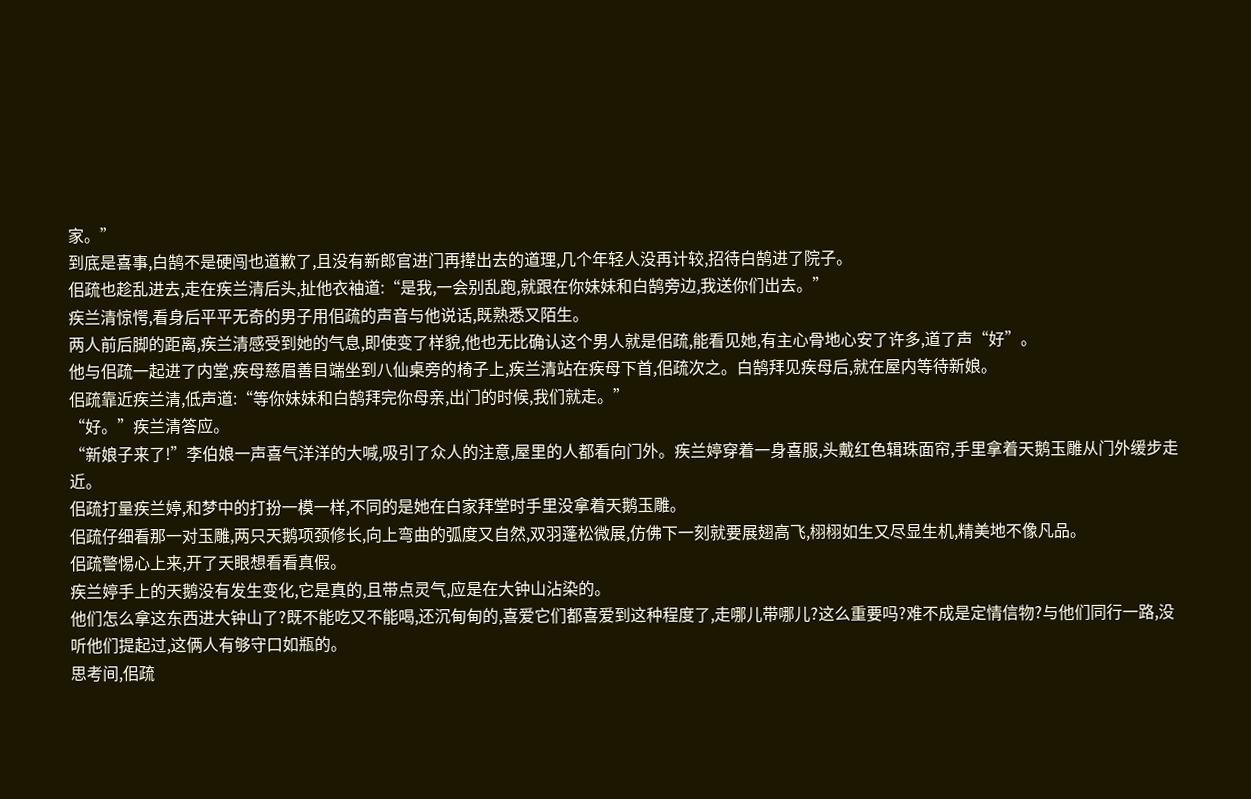家。”
到底是喜事,白鹄不是硬闯也道歉了,且没有新郎官进门再撵出去的道理,几个年轻人没再计较,招待白鹄进了院子。
佀疏也趁乱进去,走在疾兰清后头,扯他衣袖道:“是我,一会别乱跑,就跟在你妹妹和白鹄旁边,我送你们出去。”
疾兰清惊愕,看身后平平无奇的男子用佀疏的声音与他说话,既熟悉又陌生。
两人前后脚的距离,疾兰清感受到她的气息,即使变了样貌,他也无比确认这个男人就是佀疏,能看见她,有主心骨地心安了许多,道了声“好”。
他与佀疏一起进了内堂,疾母慈眉善目端坐到八仙桌旁的椅子上,疾兰清站在疾母下首,佀疏次之。白鹄拜见疾母后,就在屋内等待新娘。
佀疏靠近疾兰清,低声道:“等你妹妹和白鹄拜完你母亲,出门的时候,我们就走。”
“好。”疾兰清答应。
“新娘子来了!”李伯娘一声喜气洋洋的大喊,吸引了众人的注意,屋里的人都看向门外。疾兰婷穿着一身喜服,头戴红色辑珠面帘,手里拿着天鹅玉雕从门外缓步走近。
佀疏打量疾兰婷,和梦中的打扮一模一样,不同的是她在白家拜堂时手里没拿着天鹅玉雕。
佀疏仔细看那一对玉雕,两只天鹅项颈修长,向上弯曲的弧度又自然,双羽蓬松微展,仿佛下一刻就要展翅高飞,栩栩如生又尽显生机,精美地不像凡品。
佀疏警惕心上来,开了天眼想看看真假。
疾兰婷手上的天鹅没有发生变化,它是真的,且带点灵气,应是在大钟山沾染的。
他们怎么拿这东西进大钟山了?既不能吃又不能喝,还沉甸甸的,喜爱它们都喜爱到这种程度了,走哪儿带哪儿?这么重要吗?难不成是定情信物?与他们同行一路,没听他们提起过,这俩人有够守口如瓶的。
思考间,佀疏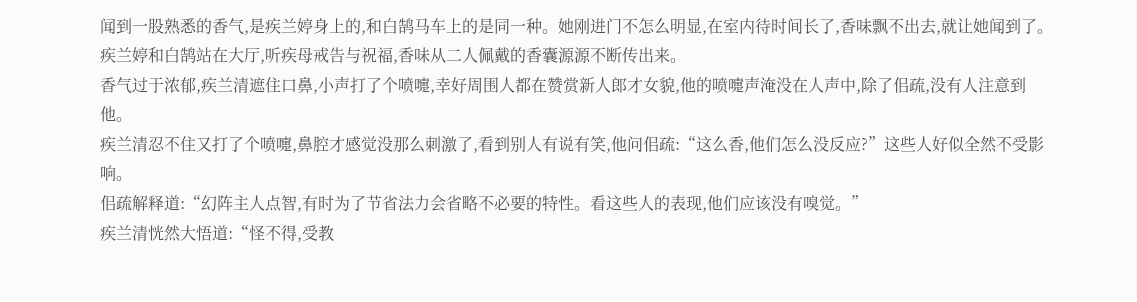闻到一股熟悉的香气,是疾兰婷身上的,和白鹄马车上的是同一种。她刚进门不怎么明显,在室内待时间长了,香味飘不出去,就让她闻到了。
疾兰婷和白鹄站在大厅,听疾母戒告与祝福,香味从二人佩戴的香囊源源不断传出来。
香气过于浓郁,疾兰清遮住口鼻,小声打了个喷嚏,幸好周围人都在赞赏新人郎才女貌,他的喷嚏声淹没在人声中,除了佀疏,没有人注意到他。
疾兰清忍不住又打了个喷嚏,鼻腔才感觉没那么刺激了,看到别人有说有笑,他问佀疏:“这么香,他们怎么没反应?”这些人好似全然不受影响。
佀疏解释道:“幻阵主人点智,有时为了节省法力会省略不必要的特性。看这些人的表现,他们应该没有嗅觉。”
疾兰清恍然大悟道:“怪不得,受教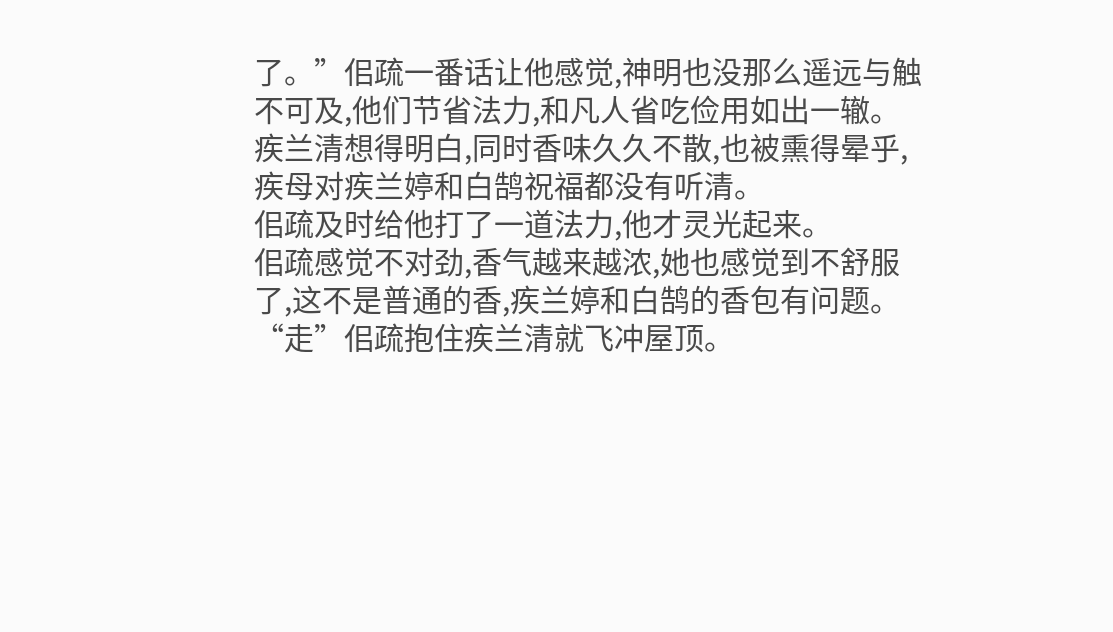了。”佀疏一番话让他感觉,神明也没那么遥远与触不可及,他们节省法力,和凡人省吃俭用如出一辙。
疾兰清想得明白,同时香味久久不散,也被熏得晕乎,疾母对疾兰婷和白鹄祝福都没有听清。
佀疏及时给他打了一道法力,他才灵光起来。
佀疏感觉不对劲,香气越来越浓,她也感觉到不舒服了,这不是普通的香,疾兰婷和白鹄的香包有问题。
“走”佀疏抱住疾兰清就飞冲屋顶。